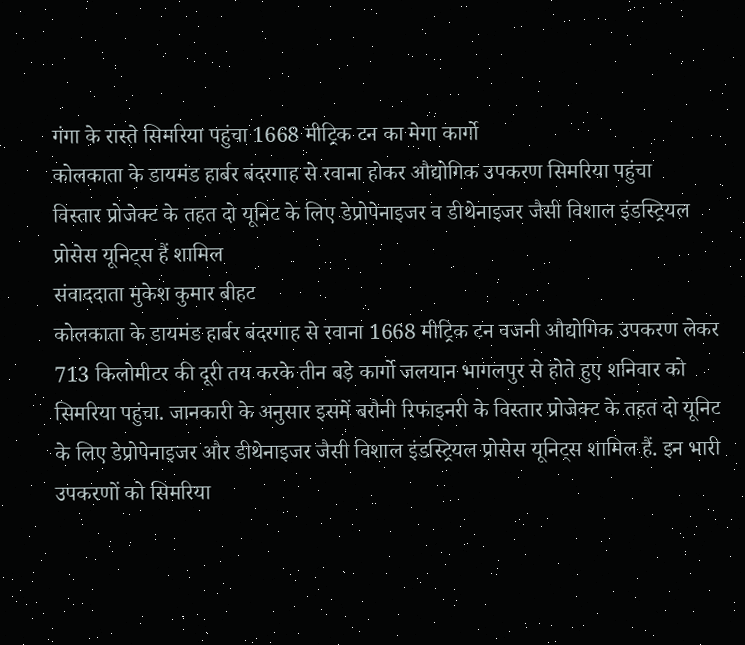गंगा के रास्ते सिमरिया पहुंचा 1668 मीट्रिक टन का मेगा कार्गो
कोलकाता के डायमंड हार्बर बंदरगाह से रवाना होकर औद्योगिक उपकरण सिमरिया पहुंचा
विस्तार प्रोजेक्ट के तहत दो यूनिट के लिए डेप्रोपेनाइजर व डीथेनाइजर जैसी विशाल इंडस्ट्रियल प्रोसेस यूनिट्स हैं शामिल
संवाददाता मुकेश कुमार बीहट
कोलकाता के डायमंड हार्बर बंदरगाह से रवाना 1668 मीट्रिक टन वजनी औद्योगिक उपकरण लेकर 713 किलोमीटर की दूरी तय करके तीन बड़े कार्गो जलयान भागलपुर से होते हुए शनिवार को सिमरिया पहुंचा. जानकारी के अनुसार इसमें बरौनी रिफाइनरी के विस्तार प्रोजेक्ट के तहत दो यूनिट के लिए डेप्रोपेनाइजर और डीथेनाइजर जैसी विशाल इंडस्ट्रियल प्रोसेस यूनिट्स शामिल हैं. इन भारी उपकरणों को सिमरिया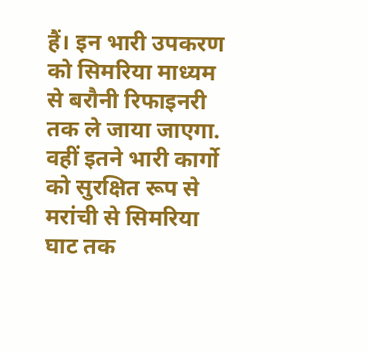हैं। इन भारी उपकरण को सिमरिया माध्यम से बरौनी रिफाइनरी तक ले जाया जाएगा. वहीं इतने भारी कार्गो को सुरक्षित रूप से मरांची से सिमरिया घाट तक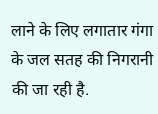लाने के लिए लगातार गंगा के जल सतह की निगरानी की जा रही है.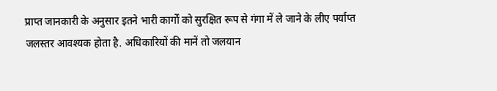प्राप्त जानकारी के अनुसार इतने भारी कार्गों को सुरक्षित रूप से गंगा में ले जाने के लीए पर्याप्त जलस्तर आवश्यक होता है. अधिकारियों की मानें तो जलयान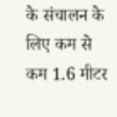के संचालन के लिए कम से कम 1.6 मीटर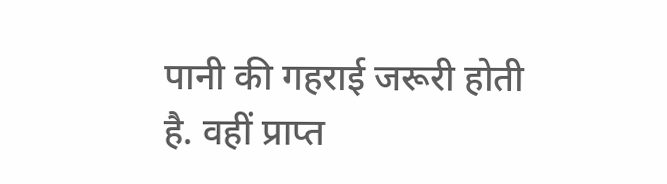पानी की गहराई जरूरी होती है. वहीं प्राप्त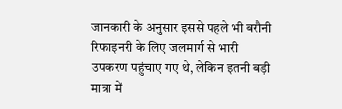जानकारी के अनुसार इससे पहले भी बरौनी रिफाइनरी के लिए जलमार्ग से भारी उपकरण पहुंचाए गए थे, लेकिन इतनी बड़ी मात्रा में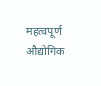महत्वपूर्ण औद्योगिक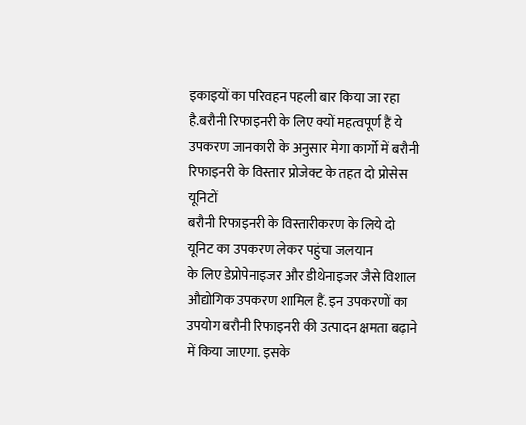इकाइयों का परिवहन पहली बार किया जा रहा है.बरौनी रिफाइनरी के लिए क्यों महत्वपूर्ण हैं ये उपकरण जानकारी के अनुसार मेगा कार्गो में बरौनी रिफाइनरी के विस्तार प्रोजेक्ट के तहत दो प्रोसेस यूनिटों
बरौनी रिफाइनरी के विस्तारीकरण के लिये दो यूनिट का उपकरण लेकर पहुंचा जलयान
के लिए डेप्रोपेनाइजर और डीथेनाइजर जैसे विशाल औद्योगिक उपकरण शामिल हैं. इन उपकरणों का उपयोग बरौनी रिफाइनरी की उत्पादन क्षमता बढ़ाने में किया जाएगा. इसके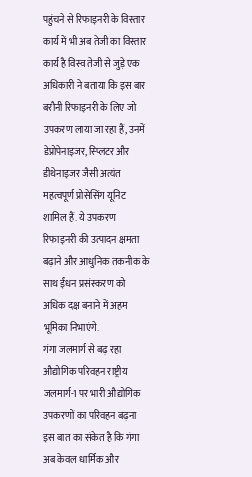पहुंचने से रिफाइनरी के विस्तार कार्य में भी अब तेजी का विस्तार कार्य है विस्व तेजी से जुड़े एक अधिकारी ने बताया कि इस बार बरौनी रिफाइनरी के लिए जो उपकरण लाया जा रहा हैं, उनमें डेप्रोपेनाइजर, स्प्लिटर और डीथेनाइजर जैसी अत्यंत महत्वपूर्ण प्रोसेसिंग यूनिट शामिल हैं. ये उपकरण रिफाइनरी की उत्पादन क्षमता बढ़ाने और आधुनिक तकनीक के साथ ईंधन प्रसंस्करण को अधिक दक्ष बनाने में अहम भूमिका निभाएंगे.
गंगा जलमार्ग से बढ़ रहा औद्योगिक परिवहन राष्ट्रीय जलमार्ग-1 पर भारी औद्योगिक उपकरणों का परिवहन बढ़ना इस बात का संकेत है कि गंगा अब केवल धार्मिक और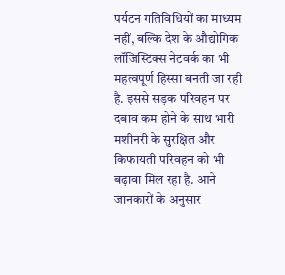पर्यटन गतिविधियों का माध्यम नहीं, बल्कि देश के औद्योगिक लॉजिस्टिक्स नेटवर्क का भी महत्वपूर्ण हिस्सा बनती जा रही है. इससे सड़क परिवहन पर दबाव कम होने के साथ भारी मशीनरी के सुरक्षित और किफायती परिवहन को भी बढ़ावा मिल रहा है. आने
जानकारों के अनुसार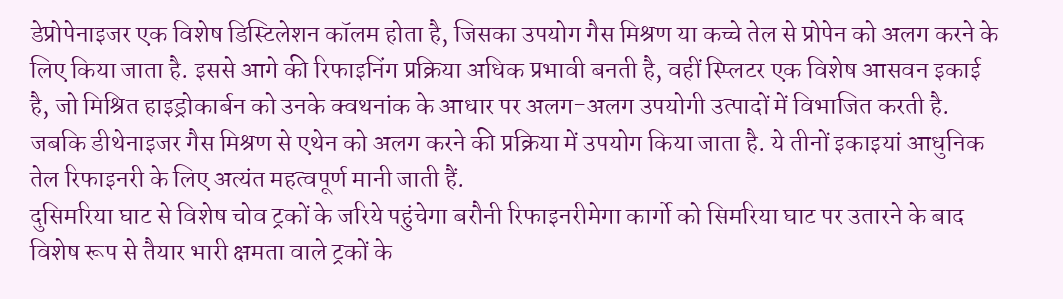डेप्रोपेनाइजर एक विशेष डिस्टिलेशन कॉलम होता है, जिसका उपयोग गैस मिश्रण या कच्चे तेल से प्रोपेन को अलग करने के लिए किया जाता है. इससे आगे की रिफाइनिंग प्रक्रिया अधिक प्रभावी बनती है, वहीं स्प्लिटर एक विशेष आसवन इकाई है, जो मिश्रित हाइड्रोकार्बन को उनके क्वथनांक के आधार पर अलग-अलग उपयोगी उत्पादों में विभाजित करती है. जबकि डीथेनाइजर गैस मिश्रण से एथेन को अलग करने की प्रक्रिया में उपयोग किया जाता है. ये तीनों इकाइयां आधुनिक तेल रिफाइनरी के लिए अत्यंत महत्वपूर्ण मानी जाती हैं.
दुसिमरिया घाट से विशेष चोव ट्रकों के जरिये पहुंचेगा बरौनी रिफाइनरीमेगा कार्गो को सिमरिया घाट पर उतारने के बाद विशेष रूप से तैयार भारी क्षमता वाले ट्रकों के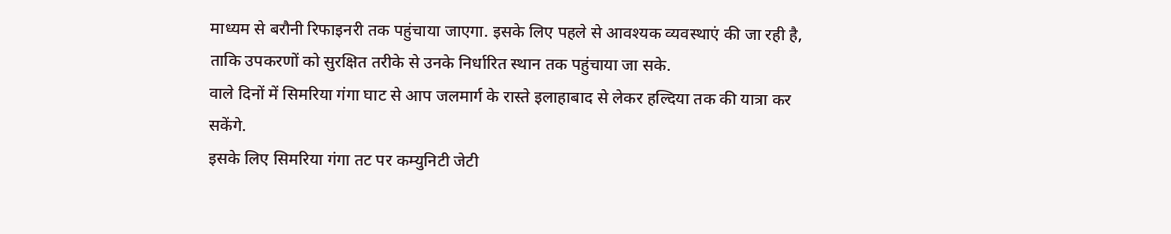माध्यम से बरौनी रिफाइनरी तक पहुंचाया जाएगा. इसके लिए पहले से आवश्यक व्यवस्थाएं की जा रही है, ताकि उपकरणों को सुरक्षित तरीके से उनके निर्धारित स्थान तक पहुंचाया जा सके.
वाले दिनों में सिमरिया गंगा घाट से आप जलमार्ग के रास्ते इलाहाबाद से लेकर हल्दिया तक की यात्रा कर सकेंगे.
इसके लिए सिमरिया गंगा तट पर कम्युनिटी जेटी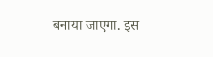बनाया जाएगा. इस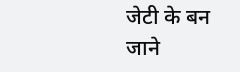जेटी के बन जाने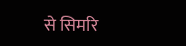से सिमरि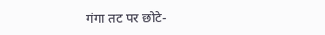गंगा तट पर छोटे-